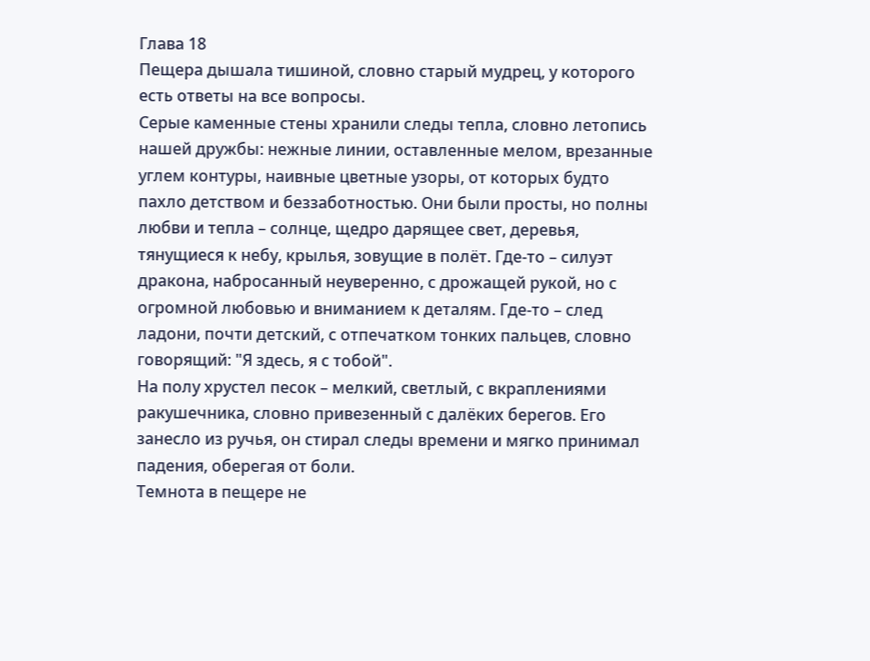Глава 18
Пещера дышала тишиной, словно старый мудрец, у которого есть ответы на все вопросы.
Серые каменные стены хранили следы тепла, словно летопись нашей дружбы: нежные линии, оставленные мелом, врезанные углем контуры, наивные цветные узоры, от которых будто пахло детством и беззаботностью. Они были просты, но полны любви и тепла – солнце, щедро дарящее свет, деревья, тянущиеся к небу, крылья, зовущие в полёт. Где-то – силуэт дракона, набросанный неуверенно, с дрожащей рукой, но с огромной любовью и вниманием к деталям. Где-то – след ладони, почти детский, с отпечатком тонких пальцев, словно говорящий: "Я здесь, я с тобой".
На полу хрустел песок – мелкий, светлый, с вкраплениями ракушечника, словно привезенный с далёких берегов. Его занесло из ручья, он стирал следы времени и мягко принимал падения, оберегая от боли.
Темнота в пещере не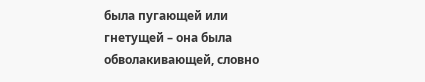была пугающей или гнетущей – она была обволакивающей, словно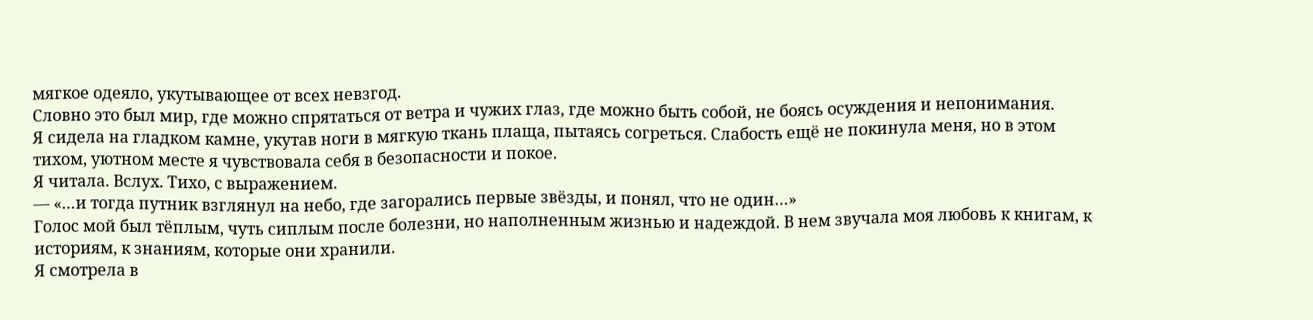мягкое одеяло, укутывающее от всех невзгод.
Словно это был мир, где можно спрятаться от ветра и чужих глаз, где можно быть собой, не боясь осуждения и непонимания.
Я сидела на гладком камне, укутав ноги в мягкую ткань плаща, пытаясь согреться. Слабость ещё не покинула меня, но в этом тихом, уютном месте я чувствовала себя в безопасности и покое.
Я читала. Вслух. Тихо, с выражением.
— «…и тогда путник взглянул на небо, где загорались первые звёзды, и понял, что не один…»
Голос мой был тёплым, чуть сиплым после болезни, но наполненным жизнью и надеждой. В нем звучала моя любовь к книгам, к историям, к знаниям, которые они хранили.
Я смотрела в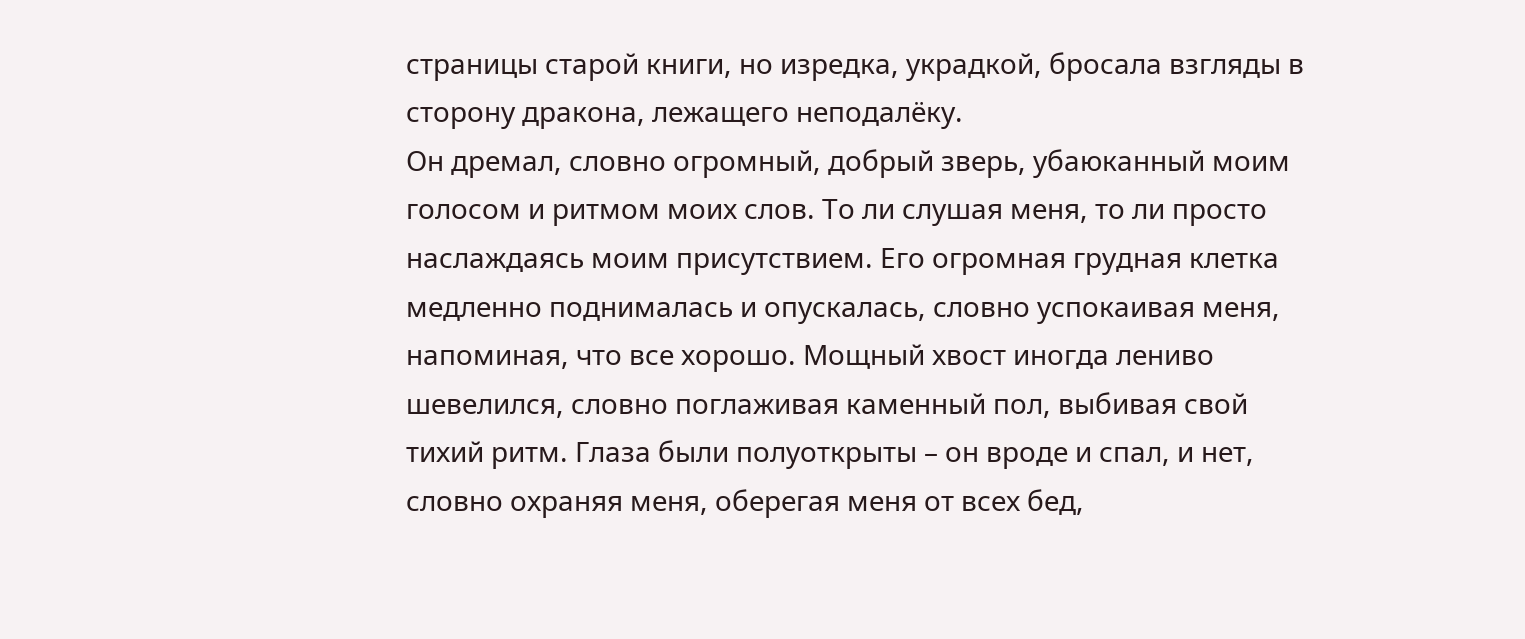страницы старой книги, но изредка, украдкой, бросала взгляды в сторону дракона, лежащего неподалёку.
Он дремал, словно огромный, добрый зверь, убаюканный моим голосом и ритмом моих слов. То ли слушая меня, то ли просто наслаждаясь моим присутствием. Его огромная грудная клетка медленно поднималась и опускалась, словно успокаивая меня, напоминая, что все хорошо. Мощный хвост иногда лениво шевелился, словно поглаживая каменный пол, выбивая свой тихий ритм. Глаза были полуоткрыты – он вроде и спал, и нет, словно охраняя меня, оберегая меня от всех бед,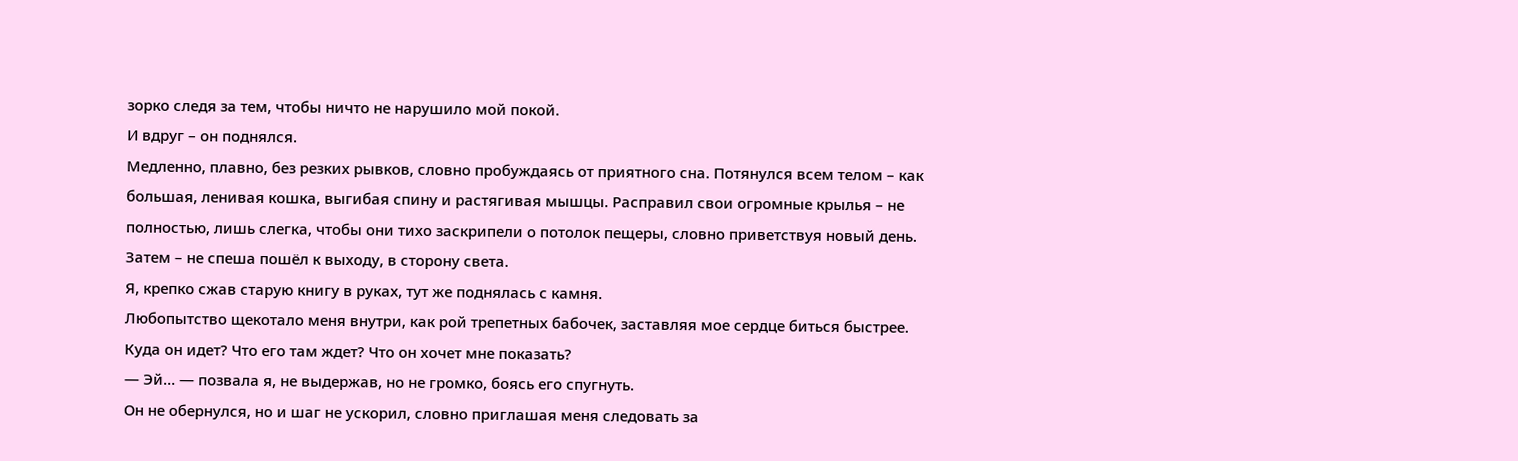зорко следя за тем, чтобы ничто не нарушило мой покой.
И вдруг – он поднялся.
Медленно, плавно, без резких рывков, словно пробуждаясь от приятного сна. Потянулся всем телом – как большая, ленивая кошка, выгибая спину и растягивая мышцы. Расправил свои огромные крылья – не полностью, лишь слегка, чтобы они тихо заскрипели о потолок пещеры, словно приветствуя новый день.
Затем – не спеша пошёл к выходу, в сторону света.
Я, крепко сжав старую книгу в руках, тут же поднялась с камня.
Любопытство щекотало меня внутри, как рой трепетных бабочек, заставляя мое сердце биться быстрее. Куда он идет? Что его там ждет? Что он хочет мне показать?
— Эй… — позвала я, не выдержав, но не громко, боясь его спугнуть.
Он не обернулся, но и шаг не ускорил, словно приглашая меня следовать за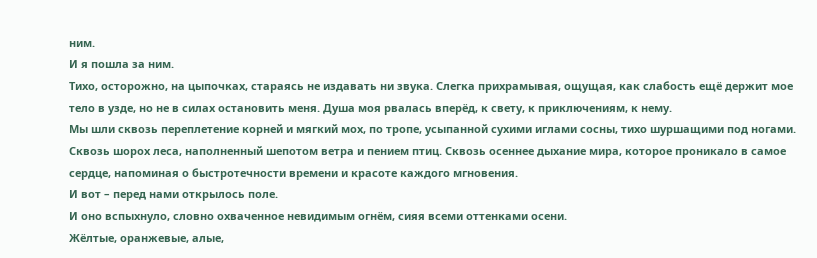ним.
И я пошла за ним.
Тихо, осторожно, на цыпочках, стараясь не издавать ни звука. Слегка прихрамывая, ощущая, как слабость ещё держит мое тело в узде, но не в силах остановить меня. Душа моя рвалась вперёд, к свету, к приключениям, к нему.
Мы шли сквозь переплетение корней и мягкий мох, по тропе, усыпанной сухими иглами сосны, тихо шуршащими под ногами. Сквозь шорох леса, наполненный шепотом ветра и пением птиц. Сквозь осеннее дыхание мира, которое проникало в самое сердце, напоминая о быстротечности времени и красоте каждого мгновения.
И вот – перед нами открылось поле.
И оно вспыхнуло, словно охваченное невидимым огнём, сияя всеми оттенками осени.
Жёлтые, оранжевые, алые,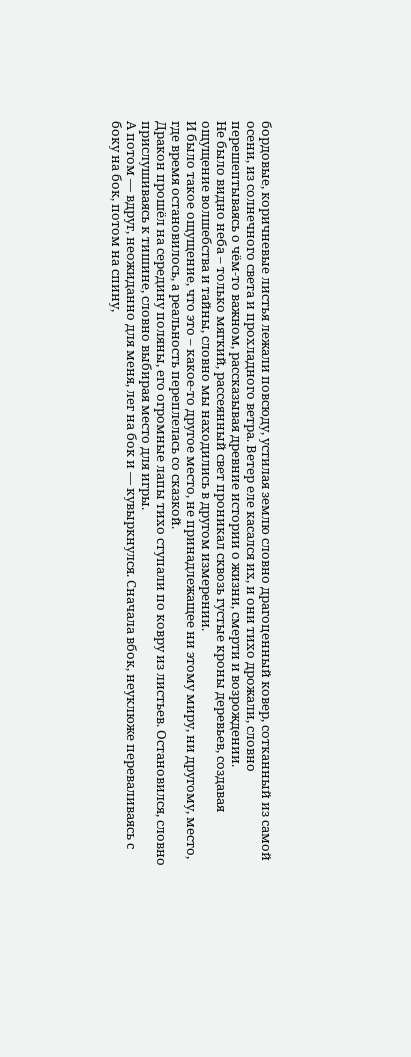бордовые, коричневые листья лежали повсюду, устилая землю словно драгоценный ковер, сотканный из самой осени, из солнечного света и прохладного ветра. Ветер еле касался их, и они тихо дрожали, словно перешептываясь о чём-то важном, рассказывая древние истории о жизни, смерти и возрождении.
Не было видно неба – только мягкий, рассеянный свет проникал сквозь густые кроны деревьев, создавая ощущение волшебства и тайны, словно мы находились в другом измерении.
И было такое ощущение, что это – какое-то другое место, не принадлежащее ни этому миру, ни другому, место, где время остановилось, а реальность переплелась со сказкой.
Дракон прошёл на середину поляны, его огромные лапы тихо ступали по ковру из листьев. Остановился, словно прислушиваясь к тишине, словно выбирая место для игры.
А потом — вдруг, неожиданно для меня, лег на бок и — кувыркнулся. Сначала вбок, неуклюже переваливаясь с боку на бок, потом на спину,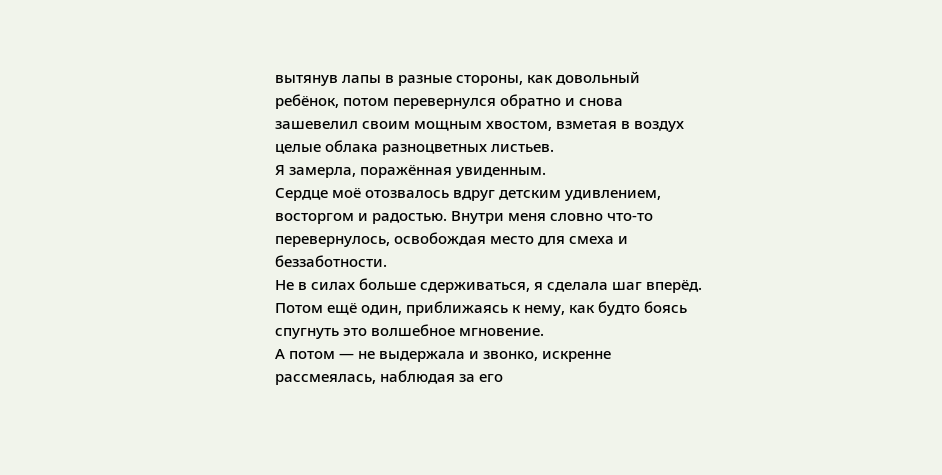вытянув лапы в разные стороны, как довольный ребёнок, потом перевернулся обратно и снова зашевелил своим мощным хвостом, взметая в воздух целые облака разноцветных листьев.
Я замерла, поражённая увиденным.
Сердце моё отозвалось вдруг детским удивлением, восторгом и радостью. Внутри меня словно что-то перевернулось, освобождая место для смеха и беззаботности.
Не в силах больше сдерживаться, я сделала шаг вперёд. Потом ещё один, приближаясь к нему, как будто боясь спугнуть это волшебное мгновение.
А потом — не выдержала и звонко, искренне рассмеялась, наблюдая за его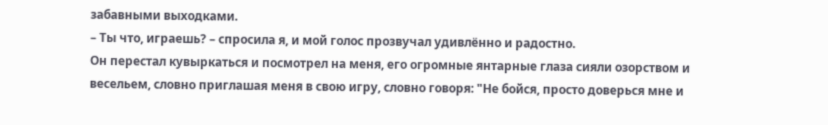забавными выходками.
– Ты что, играешь? – спросила я, и мой голос прозвучал удивлённо и радостно.
Он перестал кувыркаться и посмотрел на меня, его огромные янтарные глаза сияли озорством и весельем, словно приглашая меня в свою игру, словно говоря: "Не бойся, просто доверься мне и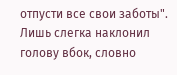отпусти все свои заботы". Лишь слегка наклонил голову вбок, словно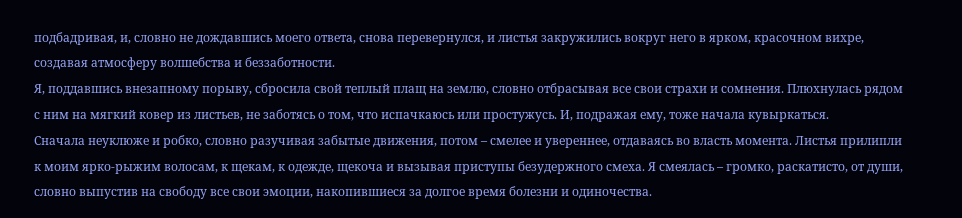подбадривая, и, словно не дождавшись моего ответа, снова перевернулся, и листья закружились вокруг него в ярком, красочном вихре, создавая атмосферу волшебства и беззаботности.
Я, поддавшись внезапному порыву, сбросила свой теплый плащ на землю, словно отбрасывая все свои страхи и сомнения. Плюхнулась рядом с ним на мягкий ковер из листьев, не заботясь о том, что испачкаюсь или простужусь. И, подражая ему, тоже начала кувыркаться.
Сначала неуклюже и робко, словно разучивая забытые движения, потом – смелее и увереннее, отдаваясь во власть момента. Листья прилипли к моим ярко-рыжим волосам, к щекам, к одежде, щекоча и вызывая приступы безудержного смеха. Я смеялась – громко, раскатисто, от души, словно выпустив на свободу все свои эмоции, накопившиеся за долгое время болезни и одиночества.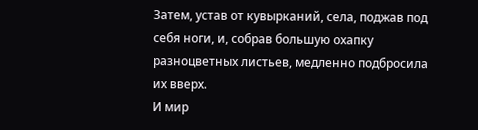Затем, устав от кувырканий, села, поджав под себя ноги, и, собрав большую охапку разноцветных листьев, медленно подбросила их вверх.
И мир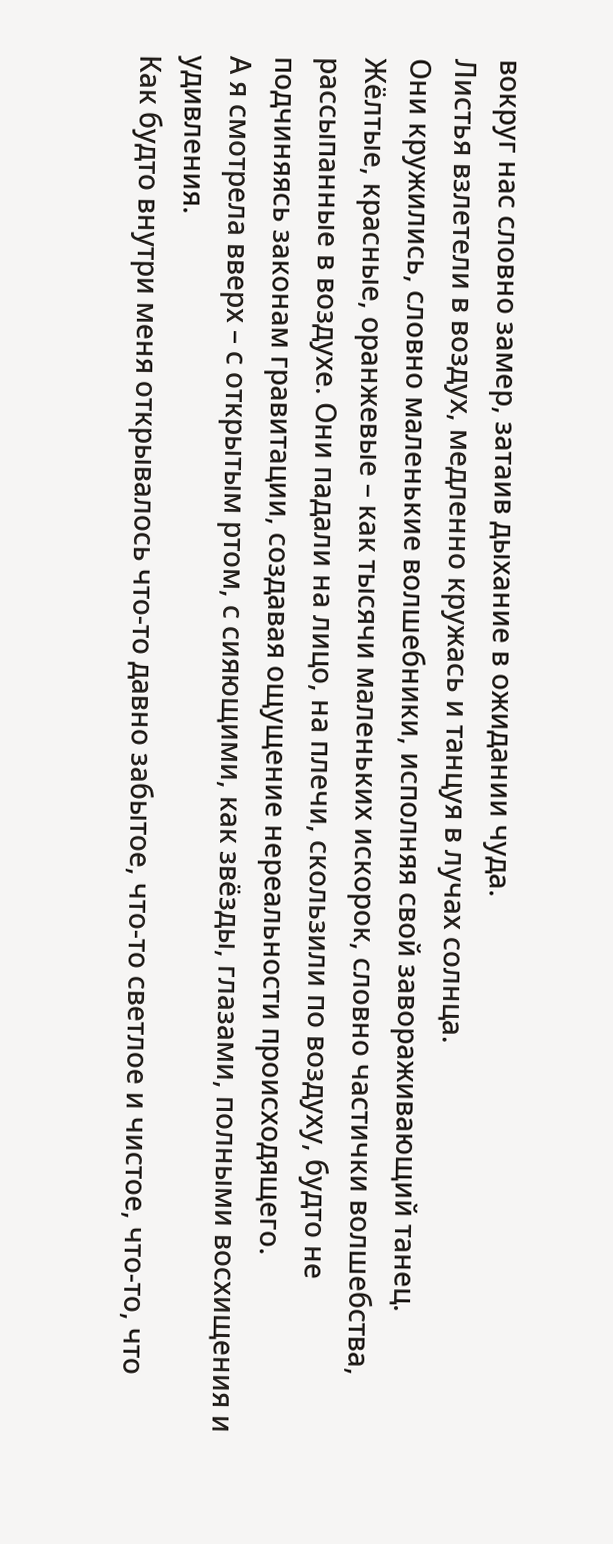вокруг нас словно замер, затаив дыхание в ожидании чуда.
Листья взлетели в воздух, медленно кружась и танцуя в лучах солнца.
Они кружились, словно маленькие волшебники, исполняя свой завораживающий танец.
Жёлтые, красные, оранжевые – как тысячи маленьких искорок, словно частички волшебства, рассыпанные в воздухе. Они падали на лицо, на плечи, скользили по воздуху, будто не подчиняясь законам гравитации, создавая ощущение нереальности происходящего.
А я смотрела вверх – с открытым ртом, с сияющими, как звёзды, глазами, полными восхищения и удивления.
Как будто внутри меня открывалось что-то давно забытое, что-то светлое и чистое, что-то, что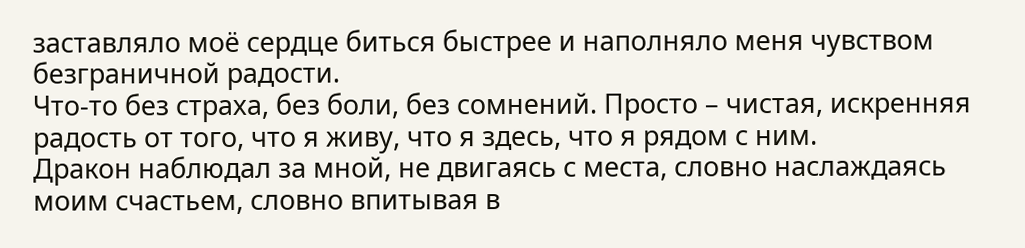заставляло моё сердце биться быстрее и наполняло меня чувством безграничной радости.
Что-то без страха, без боли, без сомнений. Просто – чистая, искренняя радость от того, что я живу, что я здесь, что я рядом с ним.
Дракон наблюдал за мной, не двигаясь с места, словно наслаждаясь моим счастьем, словно впитывая в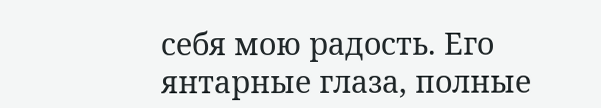себя мою радость. Его янтарные глаза, полные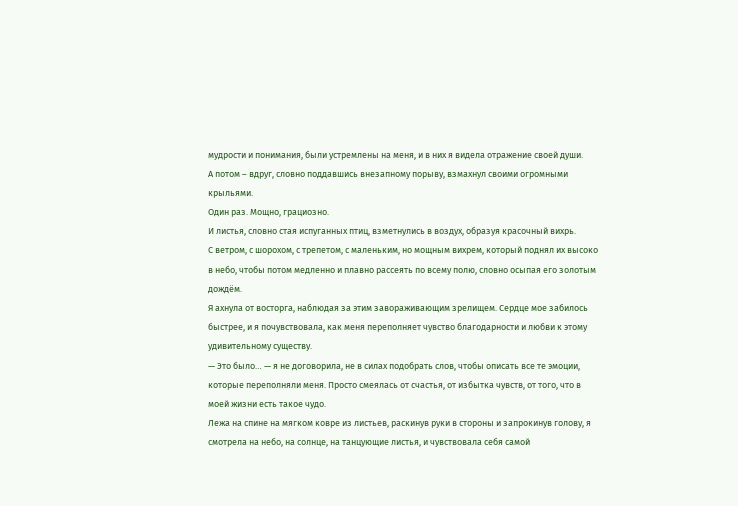мудрости и понимания, были устремлены на меня, и в них я видела отражение своей души.
А потом – вдруг, словно поддавшись внезапному порыву, взмахнул своими огромными крыльями.
Один раз. Мощно, грациозно.
И листья, словно стая испуганных птиц, взметнулись в воздух, образуя красочный вихрь.
С ветром, с шорохом, с трепетом, с маленьким, но мощным вихрем, который поднял их высоко в небо, чтобы потом медленно и плавно рассеять по всему полю, словно осыпая его золотым дождём.
Я ахнула от восторга, наблюдая за этим завораживающим зрелищем. Сердце мое забилось быстрее, и я почувствовала, как меня переполняет чувство благодарности и любви к этому удивительному существу.
— Это было… — я не договорила, не в силах подобрать слов, чтобы описать все те эмоции, которые переполняли меня. Просто смеялась от счастья, от избытка чувств, от того, что в моей жизни есть такое чудо.
Лежа на спине на мягком ковре из листьев, раскинув руки в стороны и запрокинув голову, я смотрела на небо, на солнце, на танцующие листья, и чувствовала себя самой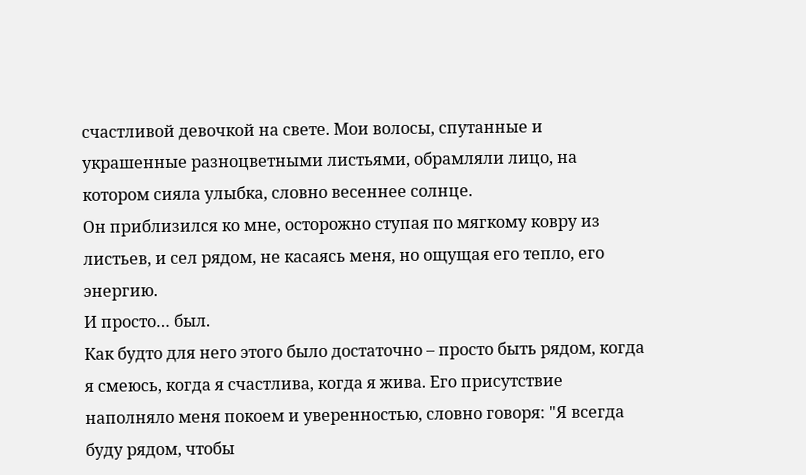счастливой девочкой на свете. Мои волосы, спутанные и украшенные разноцветными листьями, обрамляли лицо, на котором сияла улыбка, словно весеннее солнце.
Он приблизился ко мне, осторожно ступая по мягкому ковру из листьев, и сел рядом, не касаясь меня, но ощущая его тепло, его энергию.
И просто… был.
Как будто для него этого было достаточно – просто быть рядом, когда я смеюсь, когда я счастлива, когда я жива. Его присутствие наполняло меня покоем и уверенностью, словно говоря: "Я всегда буду рядом, чтобы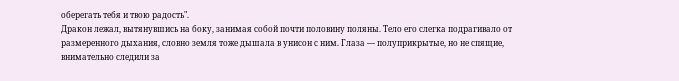оберегать тебя и твою радость".
Дракон лежал, вытянувшись на боку, занимая собой почти половину поляны. Тело его слегка подрагивало от размеренного дыхания, словно земля тоже дышала в унисон с ним. Глаза — полуприкрытые, но не спящие, внимательно следили за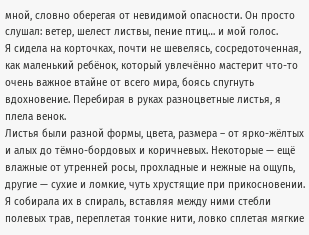мной, словно оберегая от невидимой опасности. Он просто слушал: ветер, шелест листвы, пение птиц… и мой голос.
Я сидела на корточках, почти не шевелясь, сосредоточенная, как маленький ребёнок, который увлечённо мастерит что-то очень важное втайне от всего мира, боясь спугнуть вдохновение. Перебирая в руках разноцветные листья, я плела венок.
Листья были разной формы, цвета, размера – от ярко-жёлтых и алых до тёмно-бордовых и коричневых. Некоторые — ещё влажные от утренней росы, прохладные и нежные на ощупь, другие — сухие и ломкие, чуть хрустящие при прикосновении. Я собирала их в спираль, вставляя между ними стебли полевых трав, переплетая тонкие нити, ловко сплетая мягкие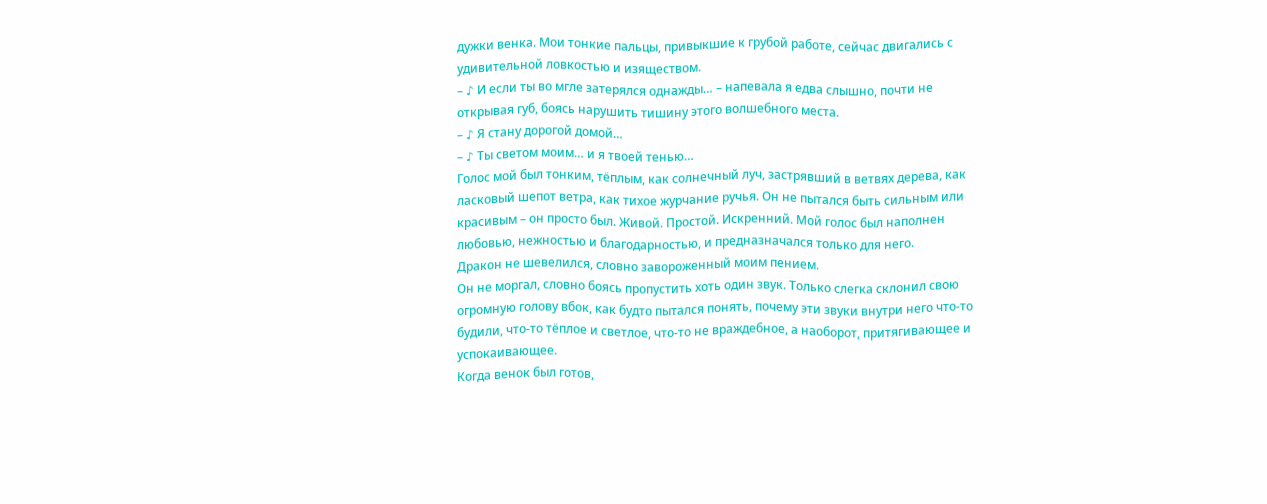дужки венка. Мои тонкие пальцы, привыкшие к грубой работе, сейчас двигались с удивительной ловкостью и изяществом.
– ♪ И если ты во мгле затерялся однажды… – напевала я едва слышно, почти не открывая губ, боясь нарушить тишину этого волшебного места.
– ♪ Я стану дорогой домой…
– ♪ Ты светом моим… и я твоей тенью…
Голос мой был тонким, тёплым, как солнечный луч, застрявший в ветвях дерева, как ласковый шепот ветра, как тихое журчание ручья. Он не пытался быть сильным или красивым – он просто был. Живой. Простой. Искренний. Мой голос был наполнен любовью, нежностью и благодарностью, и предназначался только для него.
Дракон не шевелился, словно завороженный моим пением.
Он не моргал, словно боясь пропустить хоть один звук. Только слегка склонил свою огромную голову вбок, как будто пытался понять, почему эти звуки внутри него что-то будили, что-то тёплое и светлое, что-то не враждебное, а наоборот, притягивающее и успокаивающее.
Когда венок был готов,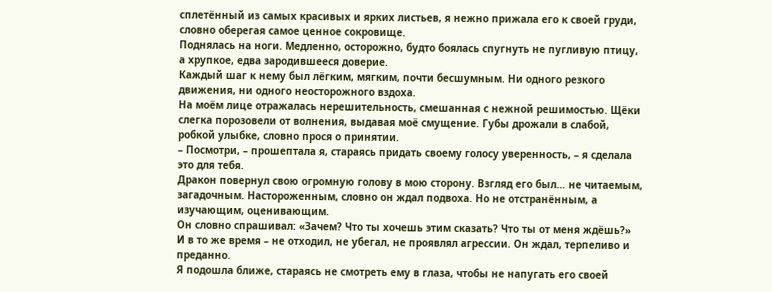сплетённый из самых красивых и ярких листьев, я нежно прижала его к своей груди, словно оберегая самое ценное сокровище.
Поднялась на ноги. Медленно, осторожно, будто боялась спугнуть не пугливую птицу, а хрупкое, едва зародившееся доверие.
Каждый шаг к нему был лёгким, мягким, почти бесшумным. Ни одного резкого движения, ни одного неосторожного вздоха.
На моём лице отражалась нерешительность, смешанная с нежной решимостью. Щёки слегка порозовели от волнения, выдавая моё смущение. Губы дрожали в слабой, робкой улыбке, словно прося о принятии.
– Посмотри, – прошептала я, стараясь придать своему голосу уверенность, – я сделала это для тебя.
Дракон повернул свою огромную голову в мою сторону. Взгляд его был… не читаемым, загадочным. Настороженным, словно он ждал подвоха. Но не отстранённым, а изучающим, оценивающим.
Он словно спрашивал: «Зачем? Что ты хочешь этим сказать? Что ты от меня ждёшь?»
И в то же время – не отходил, не убегал, не проявлял агрессии. Он ждал, терпеливо и преданно.
Я подошла ближе, стараясь не смотреть ему в глаза, чтобы не напугать его своей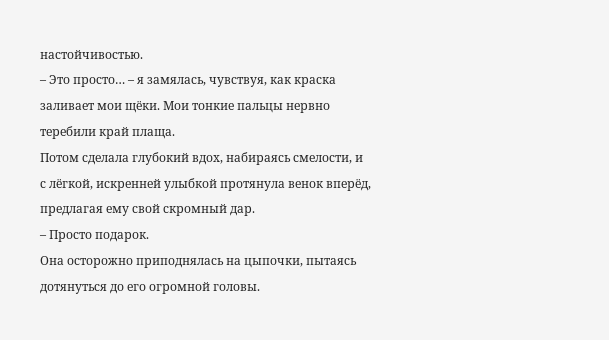настойчивостью.
– Это просто… – я замялась, чувствуя, как краска заливает мои щёки. Мои тонкие пальцы нервно теребили край плаща.
Потом сделала глубокий вдох, набираясь смелости, и с лёгкой, искренней улыбкой протянула венок вперёд, предлагая ему свой скромный дар.
– Просто подарок.
Она осторожно приподнялась на цыпочки, пытаясь дотянуться до его огромной головы.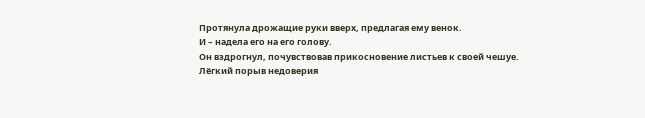Протянула дрожащие руки вверх, предлагая ему венок.
И – надела его на его голову.
Он вздрогнул, почувствовав прикосновение листьев к своей чешуе. Лёгкий порыв недоверия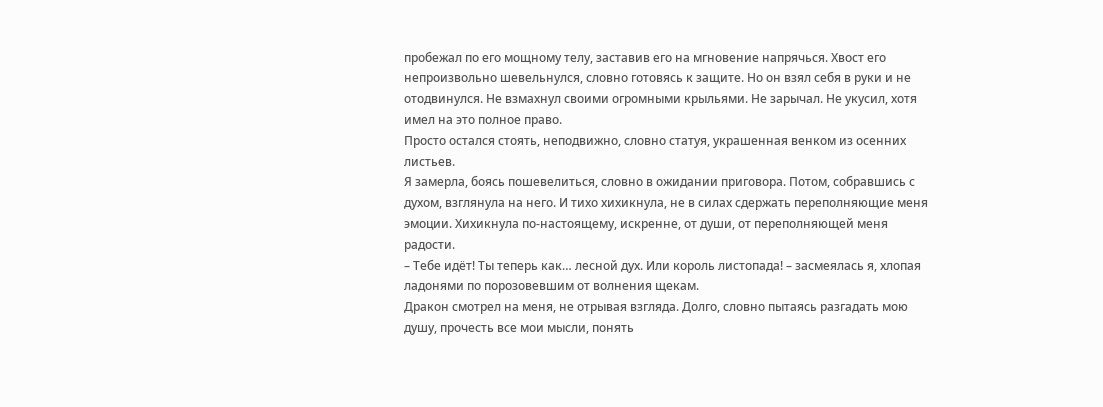пробежал по его мощному телу, заставив его на мгновение напрячься. Хвост его непроизвольно шевельнулся, словно готовясь к защите. Но он взял себя в руки и не отодвинулся. Не взмахнул своими огромными крыльями. Не зарычал. Не укусил, хотя имел на это полное право.
Просто остался стоять, неподвижно, словно статуя, украшенная венком из осенних листьев.
Я замерла, боясь пошевелиться, словно в ожидании приговора. Потом, собравшись с духом, взглянула на него. И тихо хихикнула, не в силах сдержать переполняющие меня эмоции. Хихикнула по-настоящему, искренне, от души, от переполняющей меня радости.
– Тебе идёт! Ты теперь как… лесной дух. Или король листопада! – засмеялась я, хлопая ладонями по порозовевшим от волнения щекам.
Дракон смотрел на меня, не отрывая взгляда. Долго, словно пытаясь разгадать мою душу, прочесть все мои мысли, понять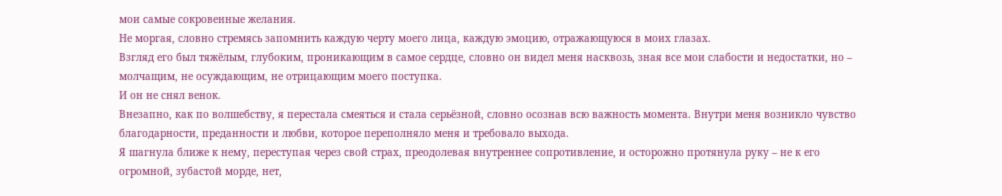мои самые сокровенные желания.
Не моргая, словно стремясь запомнить каждую черту моего лица, каждую эмоцию, отражающуюся в моих глазах.
Взгляд его был тяжёлым, глубоким, проникающим в самое сердце, словно он видел меня насквозь, зная все мои слабости и недостатки, но – молчащим, не осуждающим, не отрицающим моего поступка.
И он не снял венок.
Внезапно, как по волшебству, я перестала смеяться и стала серьёзной, словно осознав всю важность момента. Внутри меня возникло чувство благодарности, преданности и любви, которое переполняло меня и требовало выхода.
Я шагнула ближе к нему, переступая через свой страх, преодолевая внутреннее сопротивление, и осторожно протянула руку – не к его огромной, зубастой морде, нет,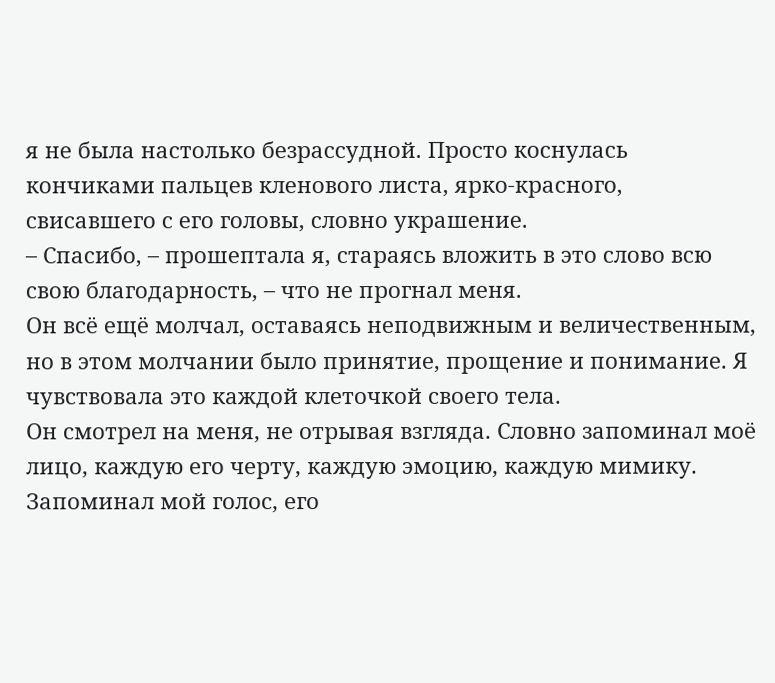я не была настолько безрассудной. Просто коснулась кончиками пальцев кленового листа, ярко-красного, свисавшего с его головы, словно украшение.
– Спасибо, – прошептала я, стараясь вложить в это слово всю свою благодарность, – что не прогнал меня.
Он всё ещё молчал, оставаясь неподвижным и величественным, но в этом молчании было принятие, прощение и понимание. Я чувствовала это каждой клеточкой своего тела.
Он смотрел на меня, не отрывая взгляда. Словно запоминал моё лицо, каждую его черту, каждую эмоцию, каждую мимику. Запоминал мой голос, его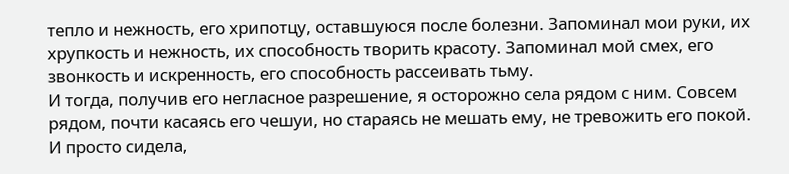тепло и нежность, его хрипотцу, оставшуюся после болезни. Запоминал мои руки, их хрупкость и нежность, их способность творить красоту. Запоминал мой смех, его звонкость и искренность, его способность рассеивать тьму.
И тогда, получив его негласное разрешение, я осторожно села рядом с ним. Совсем рядом, почти касаясь его чешуи, но стараясь не мешать ему, не тревожить его покой.
И просто сидела,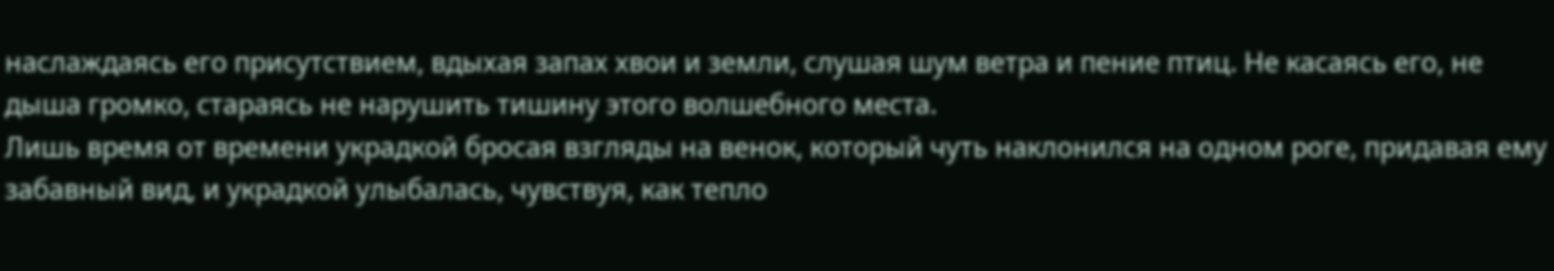наслаждаясь его присутствием, вдыхая запах хвои и земли, слушая шум ветра и пение птиц. Не касаясь его, не дыша громко, стараясь не нарушить тишину этого волшебного места.
Лишь время от времени украдкой бросая взгляды на венок, который чуть наклонился на одном роге, придавая ему забавный вид, и украдкой улыбалась, чувствуя, как тепло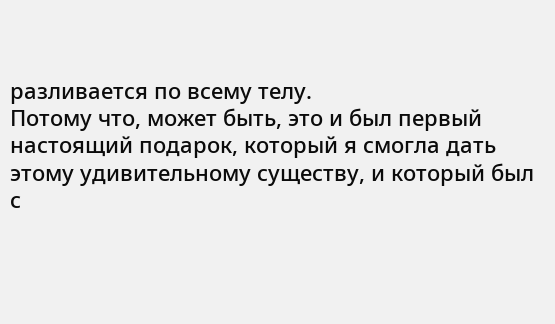разливается по всему телу.
Потому что, может быть, это и был первый настоящий подарок, который я смогла дать этому удивительному существу, и который был с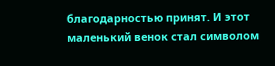благодарностью принят. И этот маленький венок стал символом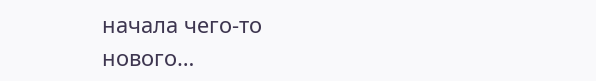начала чего-то нового…